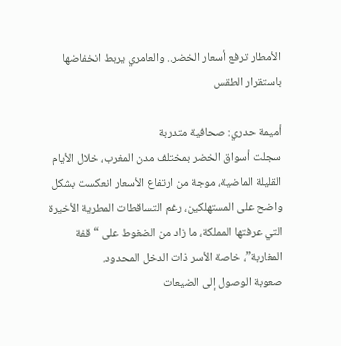الأمطار ترفع أسعار الخضر.. والعامري يربط انخفاضها باستقرار الطقس

أميمة حدري: صحافية متدربة
سجلت أسواق الخضر بمختلف مدن المغرب، خلال الأيام القليلة الماضية، موجة من ارتفاع الأسعار انعكست بشكل واضح على المستهلكين، رغم التساقطات المطرية الأخيرة التي عرفتها المملكة، ما زاد من الضغوط على “قفة المغاربة”، خاصة الأسر ذات الدخل المحدود.
صعوبة الوصول إلى الضيعات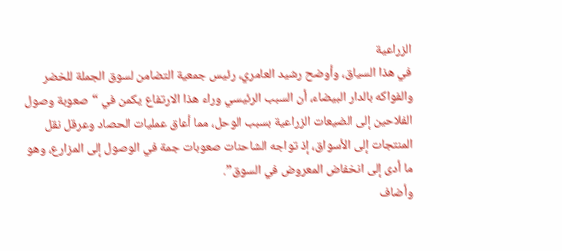الزراعية
في هذا السياق، وأوضح رشيد العامري، رئيس جمعية التضامن لسوق الجملة للخضر والفواكه بالدار البيضاء، أن السبب الرئيسي وراء هذا الارتفاع يكمن في “صعوبة وصول الفلاحين إلى الضيعات الزراعية بسبب الوحل، مما أعاق عمليات الحصاد وعرقل نقل المنتجات إلى الأسواق، إذ تواجه الشاحنات صعوبات جمة في الوصول إلى المزارع، وهو ما أدى إلى انخفاض المعروض في السوق”.
وأضاف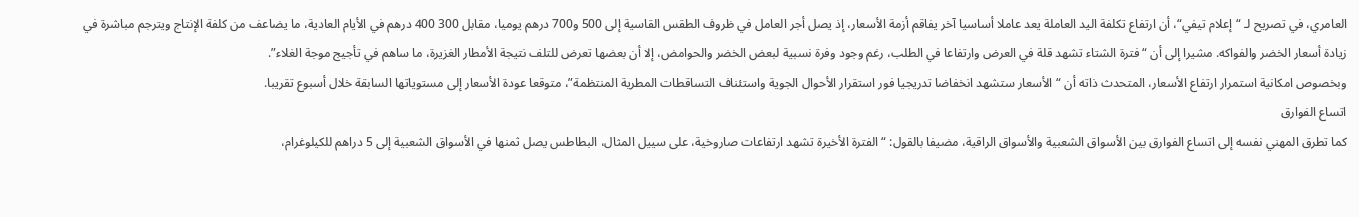العامري، في تصريح لـ “إعلام تيفي“، أن ارتفاع تكلفة اليد العاملة يعد عاملا أساسيا آخر يفاقم أزمة الأسعار، إذ يصل أجر العامل في ظروف الطقس القاسية إلى 500 و700 درهم يوميا، مقابل 300 400 درهم في الأيام العادية، ما يضاعف من كلفة الإنتاج ويترجم مباشرة في زيادة أسعار الخضر والفواكه. مشيرا إلى أن “فترة الشتاء تشهد قلة في العرض وارتفاعا في الطلب، رغم وجود وفرة نسبية لبعض الخضر والحوامض، إلا أن بعضها تعرض للتلف نتيجة الأمطار الغزيرة، ما ساهم في تأجيج موجة الغلاء”.
وبخصوص امكانية استمرار ارتفاع الأسعار، المتحدث ذاته أن “الأسعار ستشهد انخفاضا تدريجيا فور استقرار الأحوال الجوية واستئناف التساقطات المطرية المنتظمة”، متوقعا عودة الأسعار إلى مستوياتها السابقة خلال أسبوع تقريبا.
اتساع الفوارق
كما تطرق المهني نفسه إلى اتساع الفوارق بين الأسواق الشعبية والأسواق الراقية، مضيفا بالقول: “الفترة الأخيرة تشهد ارتفاعات صاروخية، على سييل المثال، البطاطس يصل ثمنها في الأسواق الشعبية إلى 5 دراهم للكيلوغرام،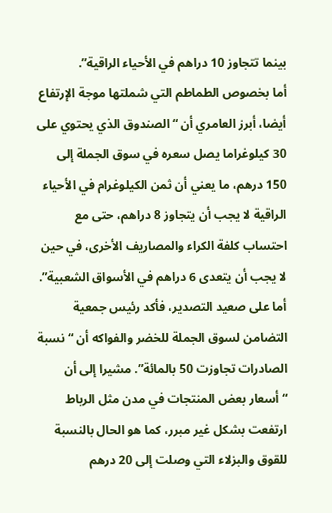بينما تتجاوز 10 دراهم في الأحياء الراقية”.
أما بخصوص الطماطم التي شملتها موجة الإرتفاع أيضا، أبرز العامري أن “الصندوق الذي يحتوي على 30 كيلوغراما يصل سعره في سوق الجملة إلى 150 درهم، ما يعني أن ثمن الكيلوغرام في الأحياء الراقية لا يجب أن يتجاوز 8 دراهم، حتى مع احتساب كلفة الكراء والمصاريف الأخرى، في حين لا يجب أن يتعدى 6 دراهم في الأسواق الشعبية”.
أما على صعيد التصدير، فأكد رئيس جمعية التضامن لسوق الجملة للخضر والفواكه أن “نسبة الصادرات تجاوزت 50 بالمائة”. مشيرا إلى أن “أسعار بعض المنتجات في مدن مثل الرباط ارتفعت بشكل غير مبرر، كما هو الحال بالنسبة للقوق والبزلاء التي وصلت إلى 20 درهم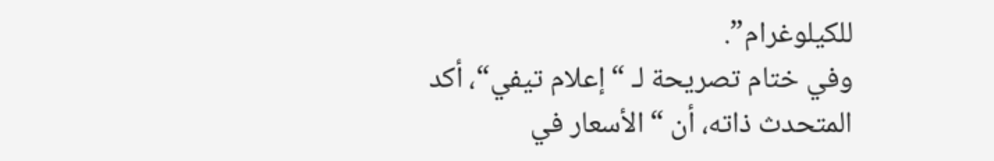للكيلوغرام”.
وفي ختام تصريحة لـ “إعلام تيفي“، أكد المتحدث ذاته، أن “الأسعار في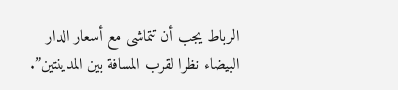الرباط يجب أن تتماشى مع أسعار الدار البيضاء نظرا لقرب المسافة بين المدينتين”.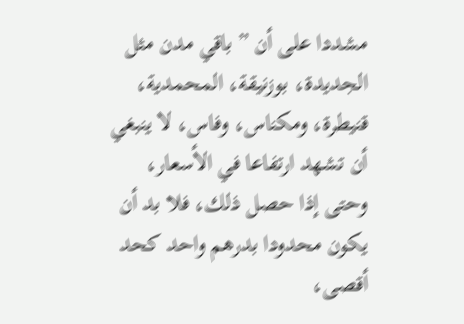مشددا على أن ” باقي مدن مثل الجديدة، بوزنيقة، المحمدية، قنيطرة، ومكناس، وفاس، لا ينبغي أن تشهد ارتفاعا في الأسعار، وحتى إذا حصل ذلك، فلا بد أن يكون محدودا بدرهم واحد كحد أقصى،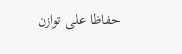حفاظا على توازن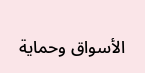الأسواق وحماية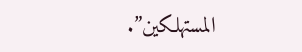المستهلكين”.